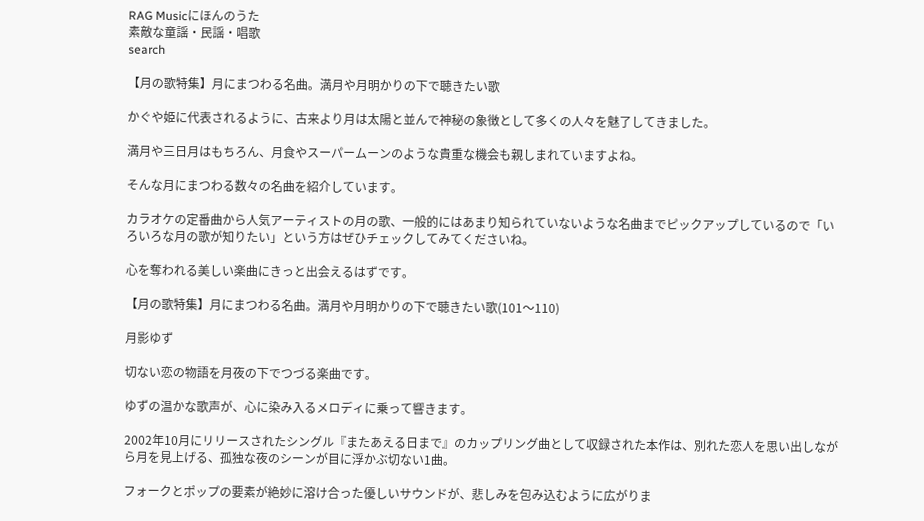RAG Musicにほんのうた
素敵な童謡・民謡・唱歌
search

【月の歌特集】月にまつわる名曲。満月や月明かりの下で聴きたい歌

かぐや姫に代表されるように、古来より月は太陽と並んで神秘の象徴として多くの人々を魅了してきました。

満月や三日月はもちろん、月食やスーパームーンのような貴重な機会も親しまれていますよね。

そんな月にまつわる数々の名曲を紹介しています。

カラオケの定番曲から人気アーティストの月の歌、一般的にはあまり知られていないような名曲までピックアップしているので「いろいろな月の歌が知りたい」という方はぜひチェックしてみてくださいね。

心を奪われる美しい楽曲にきっと出会えるはずです。

【月の歌特集】月にまつわる名曲。満月や月明かりの下で聴きたい歌(101〜110)

月影ゆず

切ない恋の物語を月夜の下でつづる楽曲です。

ゆずの温かな歌声が、心に染み入るメロディに乗って響きます。

2002年10月にリリースされたシングル『またあえる日まで』のカップリング曲として収録された本作は、別れた恋人を思い出しながら月を見上げる、孤独な夜のシーンが目に浮かぶ切ない1曲。

フォークとポップの要素が絶妙に溶け合った優しいサウンドが、悲しみを包み込むように広がりま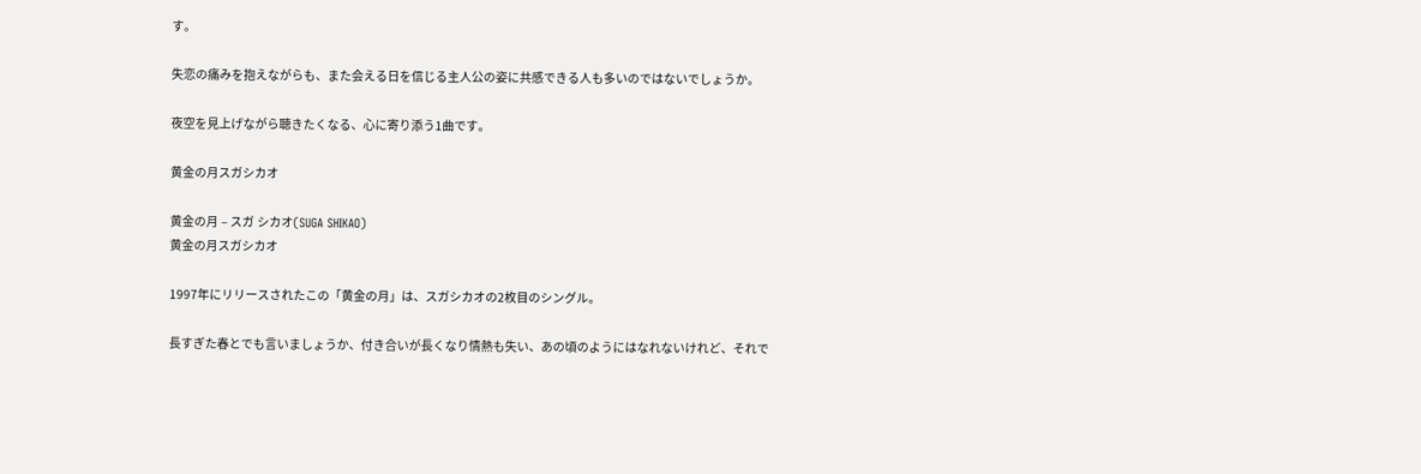す。

失恋の痛みを抱えながらも、また会える日を信じる主人公の姿に共感できる人も多いのではないでしょうか。

夜空を見上げながら聴きたくなる、心に寄り添う1曲です。

黄金の月スガシカオ

黄金の月 – スガ シカオ(SUGA SHIKAO)
黄金の月スガシカオ

1997年にリリースされたこの「黄金の月」は、スガシカオの2枚目のシングル。

長すぎた春とでも言いましょうか、付き合いが長くなり情熱も失い、あの頃のようにはなれないけれど、それで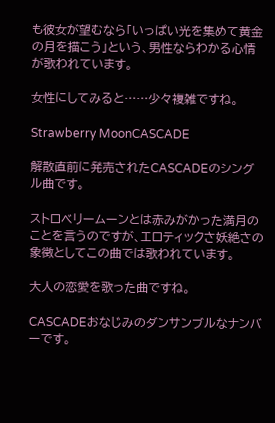も彼女が望むなら「いっぱい光を集めて黄金の月を描こう」という、男性ならわかる心情が歌われています。

女性にしてみると……少々複雑ですね。

Strawberry MoonCASCADE

解散直前に発売されたCASCADEのシングル曲です。

ストロベリームーンとは赤みがかった満月のことを言うのですが、エロティックさ妖絶さの象徴としてこの曲では歌われています。

大人の恋愛を歌った曲ですね。

CASCADEおなじみのダンサンブルなナンバーです。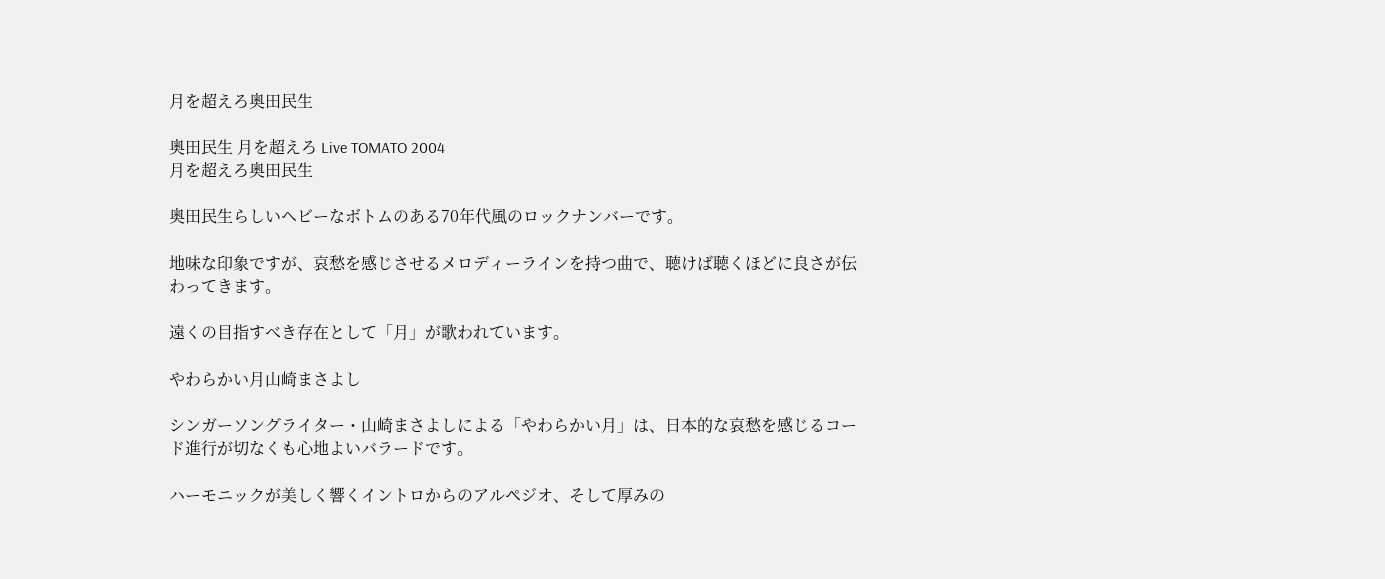月を超えろ奥田民生

奥田民生 月を超えろ Live TOMATO 2004
月を超えろ奥田民生

奥田民生らしいヘビーなボトムのある70年代風のロックナンバーです。

地味な印象ですが、哀愁を感じさせるメロディーラインを持つ曲で、聴けば聴くほどに良さが伝わってきます。

遠くの目指すべき存在として「月」が歌われています。

やわらかい月山崎まさよし

シンガーソングライター・山崎まさよしによる「やわらかい月」は、日本的な哀愁を感じるコード進行が切なくも心地よいバラードです。

ハーモニックが美しく響くイントロからのアルペジオ、そして厚みの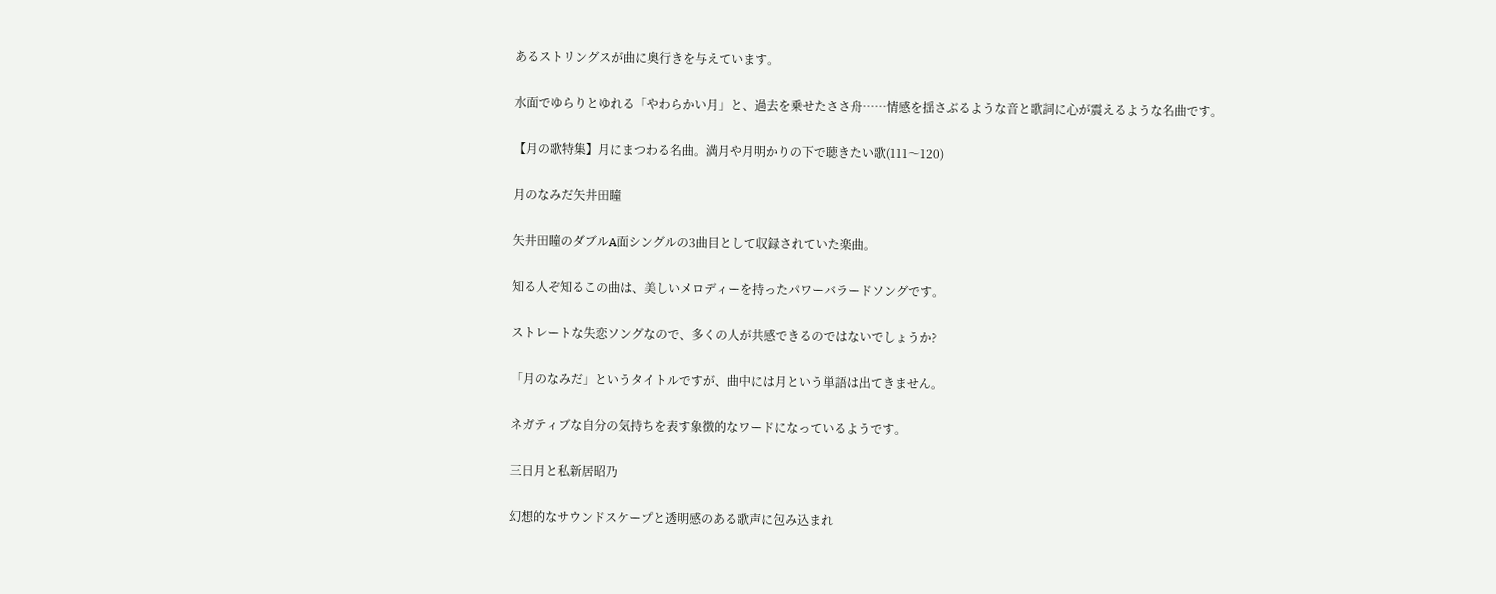あるストリングスが曲に奥行きを与えています。

水面でゆらりとゆれる「やわらかい月」と、過去を乗せたささ舟……情感を揺さぶるような音と歌詞に心が震えるような名曲です。

【月の歌特集】月にまつわる名曲。満月や月明かりの下で聴きたい歌(111〜120)

月のなみだ矢井田瞳

矢井田瞳のダブルA面シングルの3曲目として収録されていた楽曲。

知る人ぞ知るこの曲は、美しいメロディーを持ったパワーバラードソングです。

ストレートな失恋ソングなので、多くの人が共感できるのではないでしょうか?

「月のなみだ」というタイトルですが、曲中には月という単語は出てきません。

ネガティブな自分の気持ちを表す象徴的なワードになっているようです。

三日月と私新居昭乃

幻想的なサウンドスケープと透明感のある歌声に包み込まれ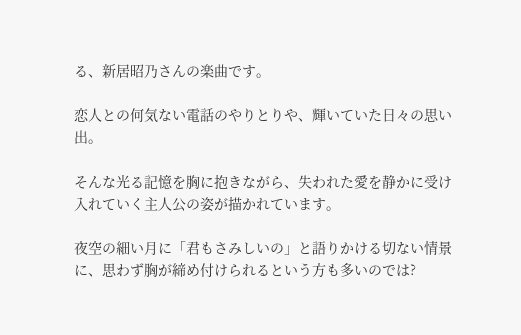る、新居昭乃さんの楽曲です。

恋人との何気ない電話のやりとりや、輝いていた日々の思い出。

そんな光る記憶を胸に抱きながら、失われた愛を静かに受け入れていく主人公の姿が描かれています。

夜空の細い月に「君もさみしいの」と語りかける切ない情景に、思わず胸が締め付けられるという方も多いのでは?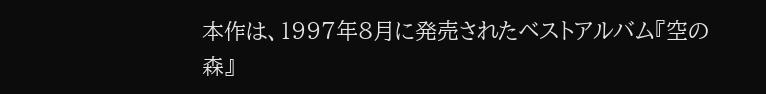本作は、1997年8月に発売されたベストアルバム『空の森』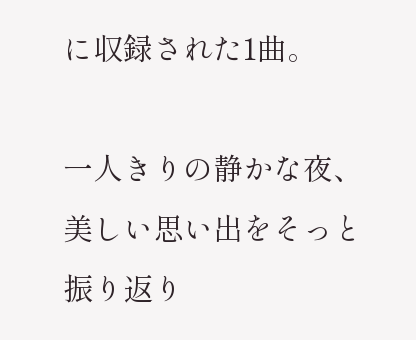に収録された1曲。

一人きりの静かな夜、美しい思い出をそっと振り返り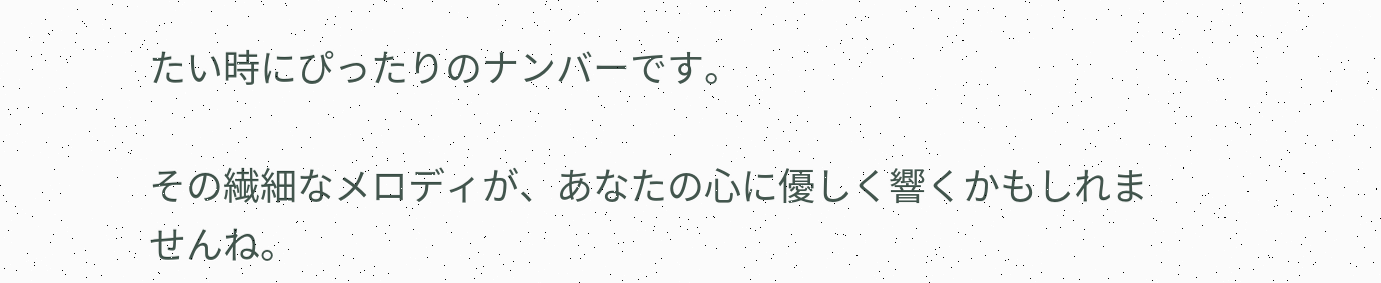たい時にぴったりのナンバーです。

その繊細なメロディが、あなたの心に優しく響くかもしれませんね。